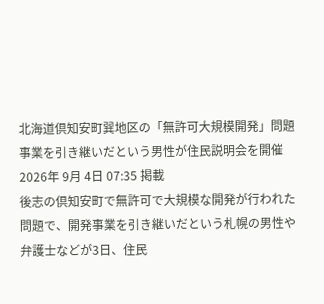北海道倶知安町巽地区の「無許可大規模開発」問題 事業を引き継いだという男性が住民説明会を開催
2026年 9月 4日 07:35 掲載
後志の倶知安町で無許可で大規模な開発が行われた問題で、開発事業を引き継いだという札幌の男性や弁護士などが3日、住民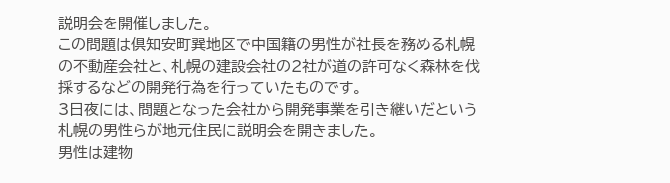説明会を開催しました。
この問題は倶知安町巽地区で中国籍の男性が社長を務める札幌の不動産会社と、札幌の建設会社の2社が道の許可なく森林を伐採するなどの開発行為を行っていたものです。
3日夜には、問題となった会社から開発事業を引き継いだという札幌の男性らが地元住民に説明会を開きました。
男性は建物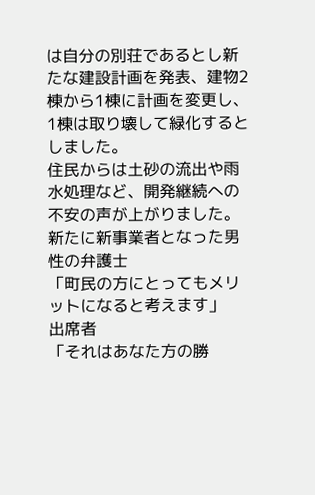は自分の別荘であるとし新たな建設計画を発表、建物2棟から1棟に計画を変更し、1棟は取り壊して緑化するとしました。
住民からは土砂の流出や雨水処理など、開発継続への不安の声が上がりました。
新たに新事業者となった男性の弁護士
「町民の方にとってもメリットになると考えます」
出席者
「それはあなた方の勝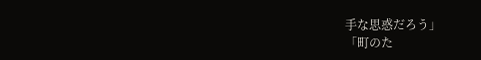手な思惑だろう」
「町のた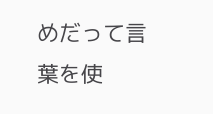めだって言葉を使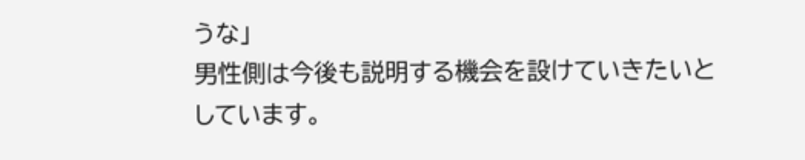うな」
男性側は今後も説明する機会を設けていきたいとしています。